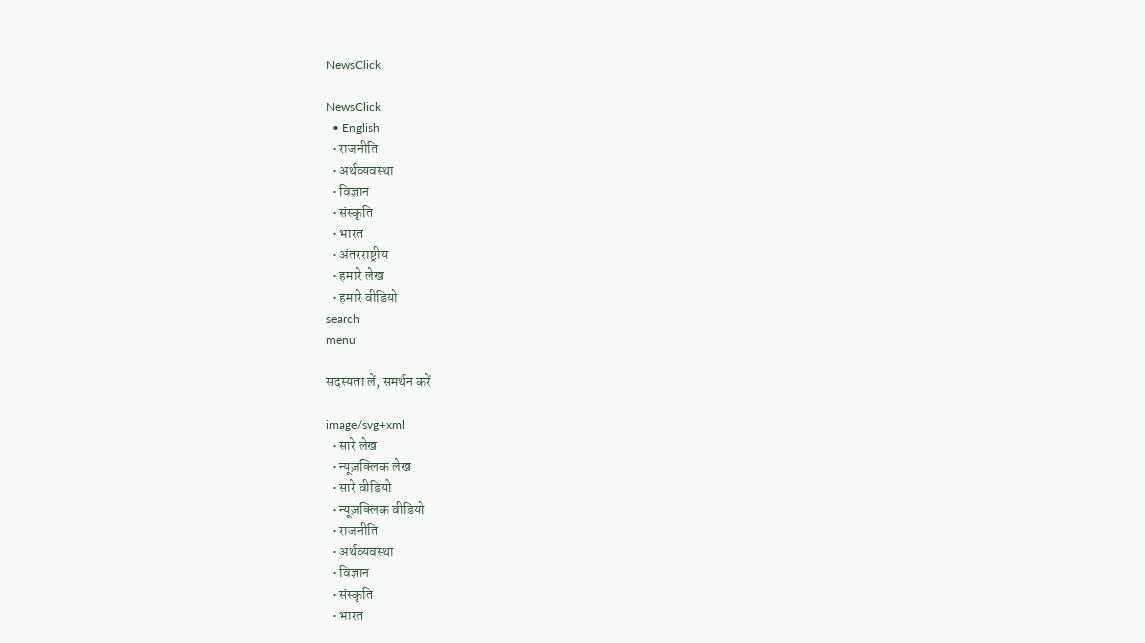NewsClick

NewsClick
  • English
  • राजनीति
  • अर्थव्यवस्था
  • विज्ञान
  • संस्कृति
  • भारत
  • अंतरराष्ट्रीय
  • हमारे लेख
  • हमारे वीडियो
search
menu

सदस्यता लें, समर्थन करें

image/svg+xml
  • सारे लेख
  • न्यूज़क्लिक लेख
  • सारे वीडियो
  • न्यूज़क्लिक वीडियो
  • राजनीति
  • अर्थव्यवस्था
  • विज्ञान
  • संस्कृति
  • भारत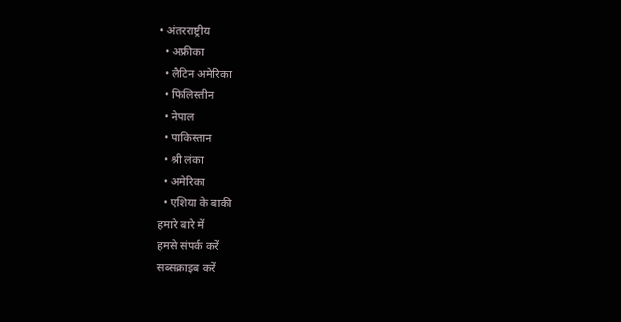• अंतरराष्ट्रीय
  • अफ्रीका
  • लैटिन अमेरिका
  • फिलिस्तीन
  • नेपाल
  • पाकिस्तान
  • श्री लंका
  • अमेरिका
  • एशिया के बाकी
हमारे बारे में
हमसे संपर्क करें
सब्सक्राइब करें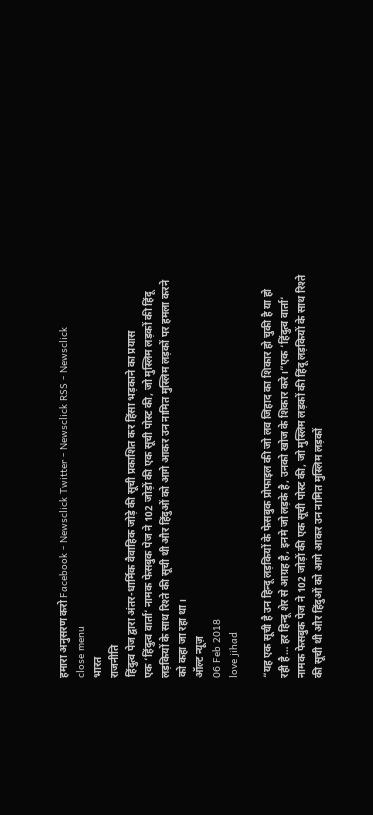हमारा अनुसरण करो Facebook - Newsclick Twitter - Newsclick RSS - Newsclick
close menu
भारत
राजनीति
हिंदुत्व पेज द्वारा अंतर-धार्मिक वैवाहिक जोड़े की सूची प्रकाशित कर हिंसा भड़काने का प्रयास
एक ‘हिंदुत्व वार्ता‘ नामक फेसबुक पेज ने 102 जोड़ों की एक सूची पोस्ट की, जो मुस्लिम लड़कों की हिंदू लड़कियों के साथ रिश्ते की सूची थी और हिंदुओं को आगे आकर उन नामित मुस्लिम लड़कों पर हमला करने को कहा जा रहा था।
ऑल्ट न्यूज़
06 Feb 2018
love jihad

“यह एक सूची है उन हिन्दू लड़कियों के फेसबुक प्रोफाइल की जो लव जिहाद का शिकार हो चुकी है या हो रही है… हर हिन्दू शेर से आग्रह है, इनमे जो लड़के है, उनको खोज के शिकार करे।”एक ‘हिंदुत्व वार्ता‘ नामक फेसबुक पेज ने 102 जोड़ों की एक सूची पोस्ट की, जो मुस्लिम लड़कों की हिंदू लड़कियों के साथ रिश्ते की सूची थी और हिंदुओं को आगे आकर उन नामित मुस्लिम लड़कों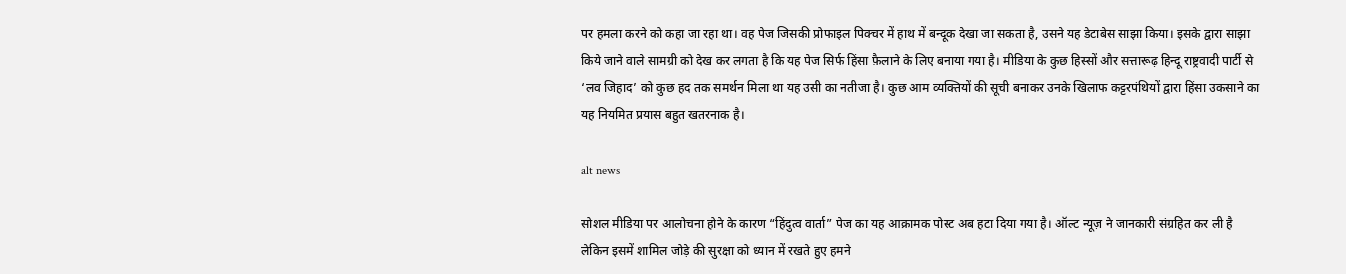पर हमला करने को कहा जा रहा था। वह पेज जिसकी प्रोफाइल पिक्चर में हाथ में बन्दूक देखा जा सकता है, उसने यह डेटाबेस साझा किया। इसके द्वारा साझा किये जाने वाले सामग्री को देख कर लगता है कि यह पेज सिर्फ हिंसा फ़ैलाने के लिए बनाया गया है। मीडिया के कुछ हिस्सों और सत्तारूढ़ हिन्दू राष्ट्रवादी पार्टी से ‘लव जिहाद’ को कुछ हद तक समर्थन मिला था यह उसी का नतीजा है। कुछ आम व्यक्तियों की सूची बनाकर उनके खिलाफ कट्टरपंथियों द्वारा हिंसा उकसाने का यह नियमित प्रयास बहुत खतरनाक है।

alt news

सोशल मीडिया पर आलोचना होने के कारण “हिंदुत्व वार्ता” पेज का यह आक्रामक पोस्ट अब हटा दिया गया है। ऑल्ट न्यूज़ ने जानकारी संग्रहित कर ली है लेकिन इसमें शामिल जोड़े की सुरक्षा को ध्यान में रखते हुए हमने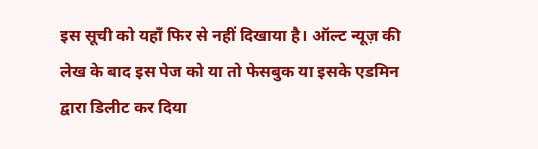इस सूची को यहाँ फिर से नहीं दिखाया है। ऑल्ट न्यूज़ की लेख के बाद इस पेज को या तो फेसबुक या इसके एडमिन द्वारा डिलीट कर दिया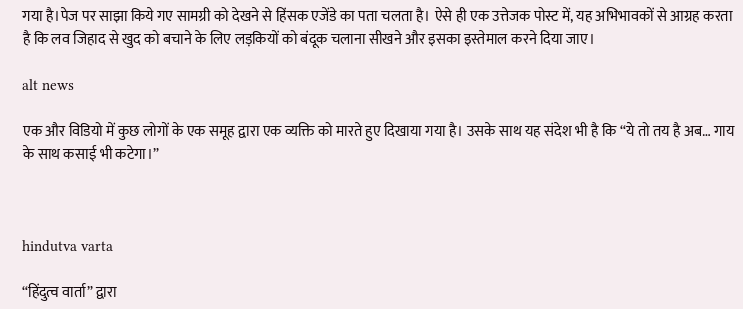गया है।पेज पर साझा किये गए सामग्री को देखने से हिंसक एजेंडे का पता चलता है। ऐसे ही एक उत्तेजक पोस्ट में, यह अभिभावकों से आग्रह करता है कि लव जिहाद से खुद को बचाने के लिए लड़कियों को बंदूक चलाना सीखने और इसका इस्तेमाल करने दिया जाए।

alt news

एक और विडियो में कुछ लोगों के एक समूह द्वारा एक व्यक्ति को मारते हुए दिखाया गया है। उसके साथ यह संदेश भी है कि “ये तो तय है अब… गाय के साथ कसाई भी कटेगा।”



hindutva varta

“हिंदुत्व वार्ता” द्वारा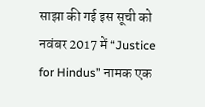साझा की गई इस सूची को नवंबर 2017 में “Justice for Hindus” नामक एक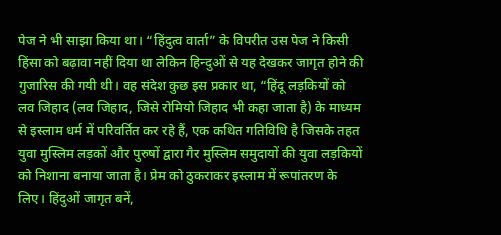पेज ने भी साझा किया था। “हिंदुत्व वार्ता” के विपरीत उस पेज ने किसी हिंसा को बढ़ावा नहीं दिया था लेकिन हिन्दुओं से यह देखकर जागृत होने की गुजारिस की गयी थी। वह संदेश कुछ इस प्रकार था, “हिंदू लड़कियों को लव जिहाद (लव जिहाद, जिसे रोमियो जिहाद भी कहा जाता है) के माध्यम से इस्लाम धर्म में परिवर्तित कर रहे हैं, एक कथित गतिविधि है जिसके तहत युवा मुस्लिम लड़कों और पुरुषों द्वारा गैर मुस्लिम समुदायों की युवा लड़कियों को निशाना बनाया जाता है। प्रेम को ठुकराकर इस्लाम में रूपांतरण के लिए। हिंदुओं जागृत बनें,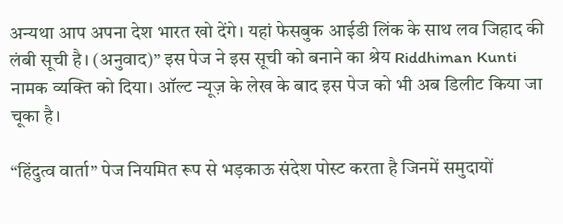अन्यथा आप अपना देश भारत खो देंगे। यहां फेसबुक आईडी लिंक के साथ लव जिहाद की लंबी सूची है। (अनुवाद)” इस पेज ने इस सूची को बनाने का श्रेय Riddhiman Kunti नामक व्यक्ति को दिया। ऑल्ट न्यूज़ के लेख के बाद इस पेज को भी अब डिलीट किया जा चूका है।

“हिंदुत्व वार्ता” पेज नियमित रूप से भड़काऊ संदेश पोस्ट करता है जिनमें समुदायों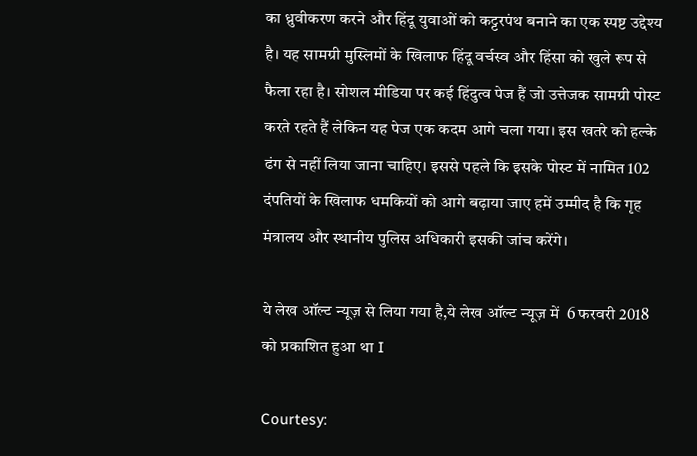का ध्रुवीकरण करने और हिंदू युवाओं को कट्टरपंथ बनाने का एक स्पष्ट उद्देश्य है। यह सामग्री मुस्लिमों के खिलाफ हिंदू वर्चस्व और हिंसा को खुले रूप से फैला रहा है। सोशल मीडिया पर कई हिंदुत्व पेज हैं जो उत्तेजक सामग्री पोस्ट करते रहते हैं लेकिन यह पेज एक कदम आगे चला गया। इस खतरे को हल्के ढंग से नहीं लिया जाना चाहिए। इससे पहले कि इसके पोस्ट में नामित 102 दंपतियों के खिलाफ धमकियों को आगे बढ़ाया जाए हमें उम्मीद है कि गृह मंत्रालय और स्थानीय पुलिस अधिकारी इसकी जांच करेंगे।

ये लेख ऑल्ट न्यूज़ से लिया गया है,ये लेख ऑल्ट न्यूज़ में  6 फरवरी 2018 को प्रकाशित हुआ था I

Courtesy: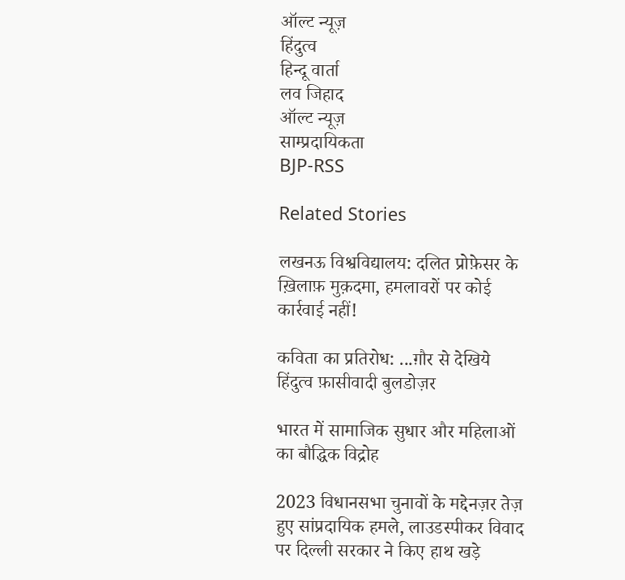ऑल्ट न्यूज़
हिंदुत्व
हिन्दू वार्ता
लव जिहाद
ऑल्ट न्यूज़
साम्प्रदायिकता
BJP-RSS

Related Stories

लखनऊ विश्वविद्यालय: दलित प्रोफ़ेसर के ख़िलाफ़ मुक़दमा, हमलावरों पर कोई कार्रवाई नहीं!

कविता का प्रतिरोध: ...ग़ौर से देखिये हिंदुत्व फ़ासीवादी बुलडोज़र

भारत में सामाजिक सुधार और महिलाओं का बौद्धिक विद्रोह

2023 विधानसभा चुनावों के मद्देनज़र तेज़ हुए सांप्रदायिक हमले, लाउडस्पीकर विवाद पर दिल्ली सरकार ने किए हाथ खड़े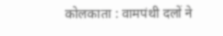कोलकाता : वामपंथी दलों ने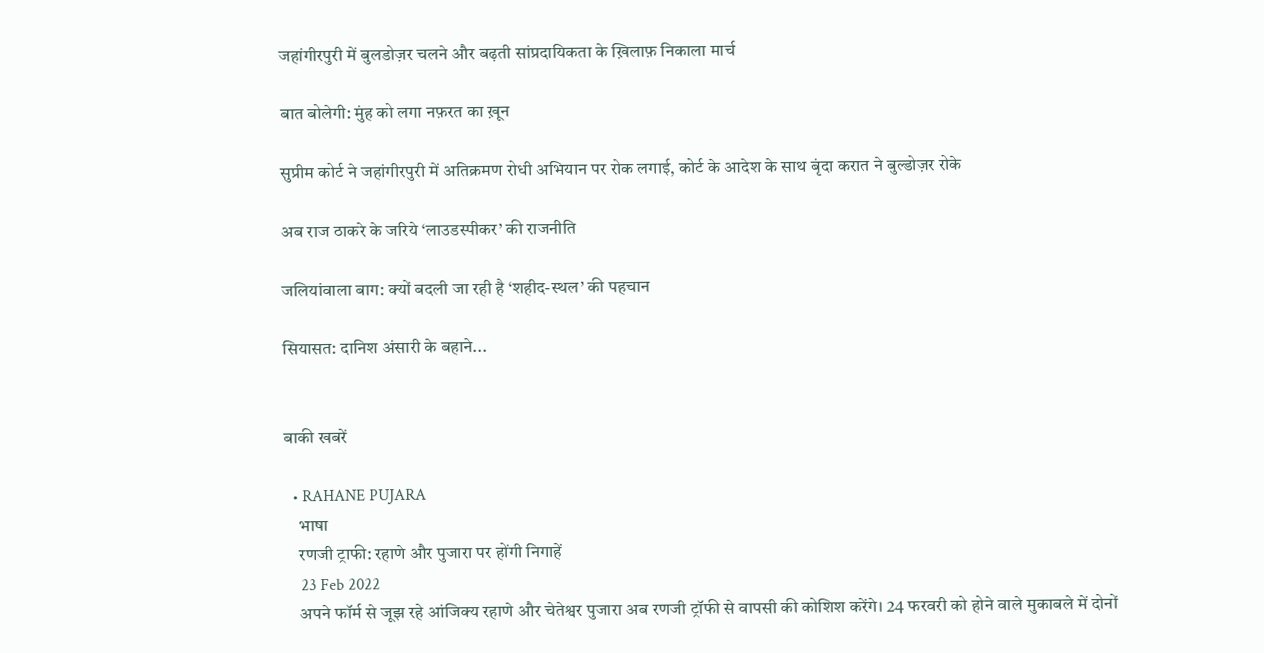जहांगीरपुरी में बुलडोज़र चलने और बढ़ती सांप्रदायिकता के ख़िलाफ़ निकाला मार्च

बात बोलेगी: मुंह को लगा नफ़रत का ख़ून

सुप्रीम कोर्ट ने जहांगीरपुरी में अतिक्रमण रोधी अभियान पर रोक लगाई, कोर्ट के आदेश के साथ बृंदा करात ने बुल्डोज़र रोके

अब राज ठाकरे के जरिये ‘लाउडस्पीकर’ की राजनीति

जलियांवाला बाग: क्यों बदली जा रही है ‘शहीद-स्थल’ की पहचान

सियासत: दानिश अंसारी के बहाने...


बाकी खबरें

  • RAHANE PUJARA
    भाषा
    रणजी ट्राफी: रहाणे और पुजारा पर होंगी निगाहें
    23 Feb 2022
    अपने फॉर्म से जूझ रहे आंजिक्य रहाणे और चेतेश्वर पुजारा अब रणजी ट्रॉफी से वापसी की कोशिश करेंगे। 24 फरवरी को होने वाले मुकाबले में दोनों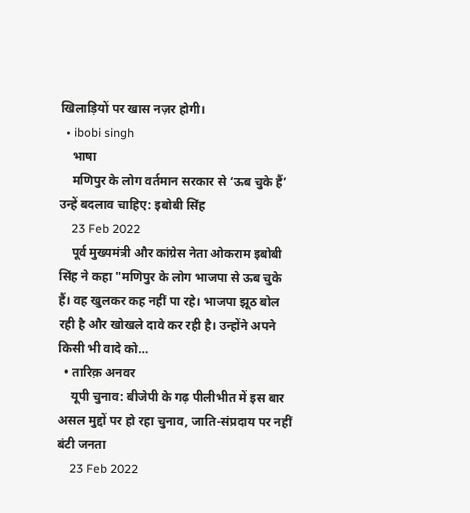खिलाड़ियों पर खास नज़र होगी।
  • ibobi singh
    भाषा
    मणिपुर के लोग वर्तमान सरकार से ‘ऊब चुके हैं’ उन्हें बदलाव चाहिए: इबोबी सिंह
    23 Feb 2022
    पूर्व मुख्यमंत्री और कांग्रेस नेता ओकराम इबोबी सिंह ने कहा "मणिपुर के लोग भाजपा से ऊब चुके हैं। वह खुलकर कह नहीं पा रहे। भाजपा झूठ बोल रही है और खोखले दावे कर रही है। उन्होंने अपने किसी भी वादे को…
  • तारिक़ अनवर
    यूपी चुनाव: बीजेपी के गढ़ पीलीभीत में इस बार असल मुद्दों पर हो रहा चुनाव, जाति-संप्रदाय पर नहीं बंटी जनता
    23 Feb 2022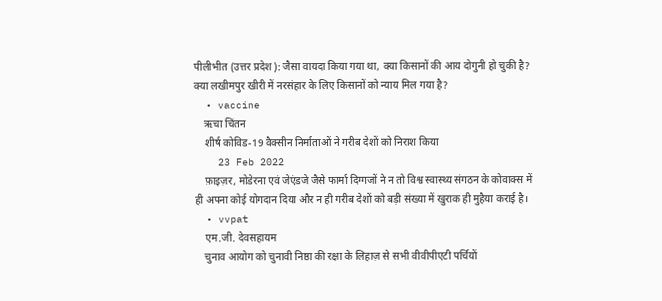पीलीभीत (उत्तर प्रदेश): जैसा वायदा किया गया था, क्या किसानों की आय दोगुनी हो चुकी है? क्या लखीमपुर खीरी में नरसंहार के लिए किसानों को न्याय मिल गया है?
  • vaccine
    ऋचा चिंतन
    शीर्ष कोविड-19 वैक्सीन निर्माताओं ने गरीब देशों को निराश किया
    23 Feb 2022
    फ़ाइज़र, मोडेरना एवं जेएंडजे जैसे फार्मा दिग्गजों ने न तो विश्व स्वास्थ्य संगठन के कोवाक्स में ही अपना कोई योगदान दिया और न ही गरीब देशों को बड़ी संख्या में खुराक ही मुहैया कराई है।
  • vvpat
    एम.जी. देवसहायम
    चुनाव आयोग को चुनावी निष्ठा की रक्षा के लिहाज़ से सभी वीवीपीएटी पर्चियों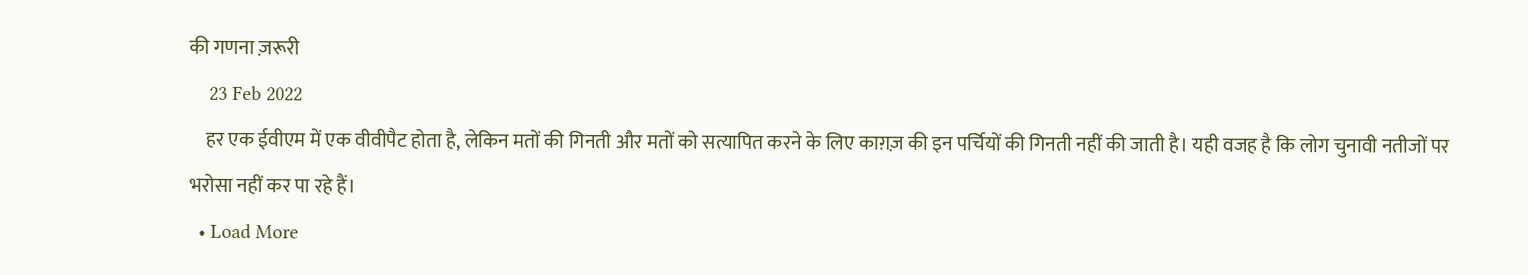की गणना ज़रूरी
    23 Feb 2022
    हर एक ईवीएम में एक वीवीपैट होता है, लेकिन मतों की गिनती और मतों को सत्यापित करने के लिए काग़ज़ की इन पर्चियों की गिनती नहीं की जाती है। यही वजह है कि लोग चुनावी नतीजों पर भरोसा नहीं कर पा रहे हैं।
  • Load More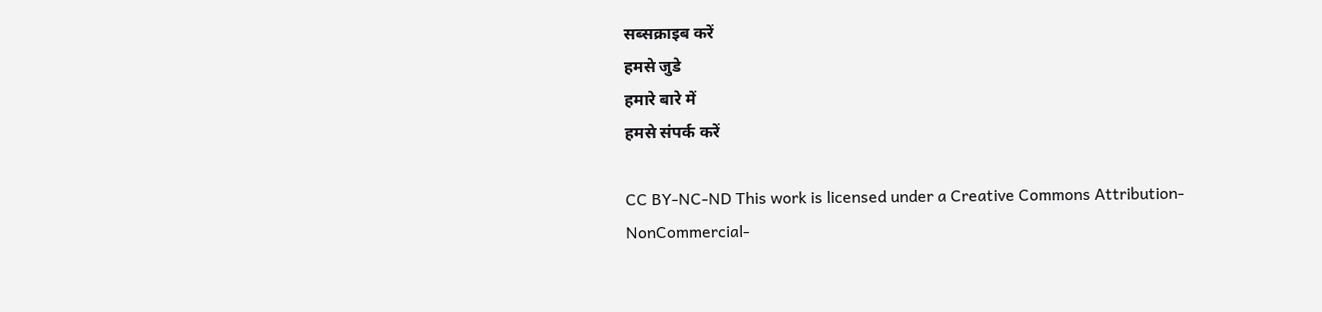सब्सक्राइब करें
हमसे जुडे
हमारे बारे में
हमसे संपर्क करें

CC BY-NC-ND This work is licensed under a Creative Commons Attribution-NonCommercial-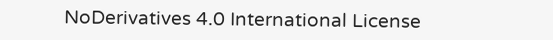NoDerivatives 4.0 International License